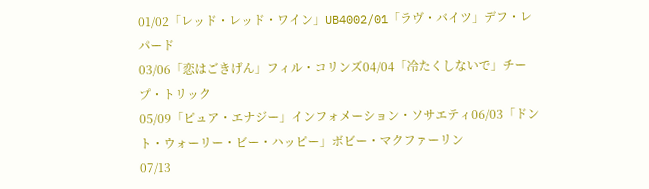01/02「レッド・レッド・ワイン」UB4002/01「ラヴ・バイツ」デフ・レパード
03/06「恋はごきげん」フィル・コリンズ04/04「冷たくしないで」チープ・トリック
05/09「ピュア・エナジー」インフォメーション・ソサエティ06/03「ドント・ウォーリー・ビー・ハッピー」ボビー・マクファーリン
07/13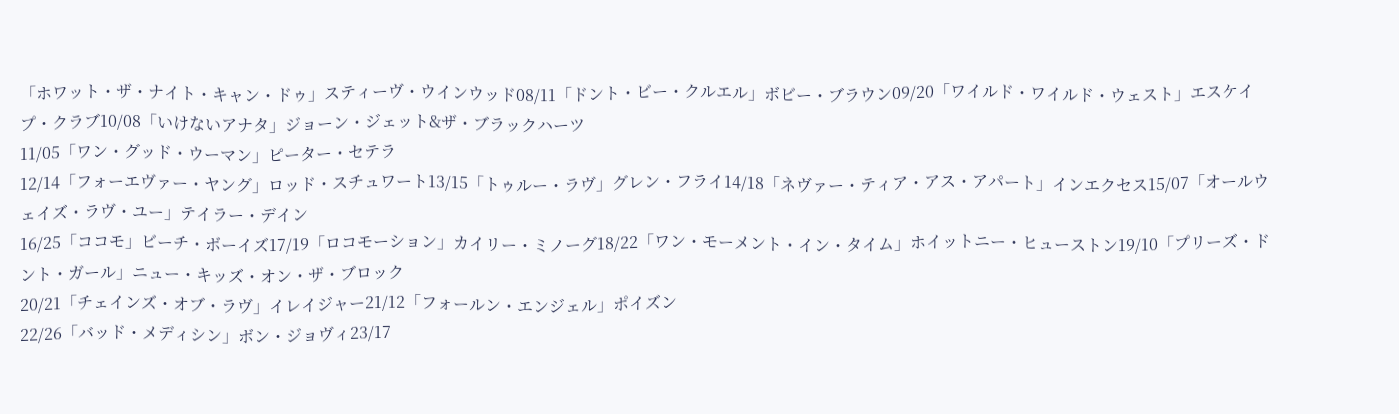「ホワット・ザ・ナイト・キャン・ドゥ」スティーヴ・ウインウッド08/11「ドント・ビー・クルエル」ボビー・ブラウン09/20「ワイルド・ワイルド・ウェスト」エスケイプ・クラブ10/08「いけないアナタ」ジョーン・ジェット&ザ・ブラックハーツ
11/05「ワン・グッド・ウーマン」ピーター・セテラ
12/14「フォーエヴァー・ヤング」ロッド・スチュワート13/15「トゥルー・ラヴ」グレン・フライ14/18「ネヴァー・ティア・アス・アパート」インエクセス15/07「オールウェイズ・ラヴ・ユー」テイラー・デイン
16/25「ココモ」ビーチ・ボーイズ17/19「ロコモーション」カイリー・ミノーグ18/22「ワン・モーメント・イン・タイム」ホイットニー・ヒューストン19/10「プリーズ・ドント・ガール」ニュー・キッズ・オン・ザ・ブロック
20/21「チェインズ・オブ・ラヴ」イレイジャー21/12「フォールン・エンジェル」ポイズン
22/26「バッド・メディシン」ボン・ジョヴィ23/17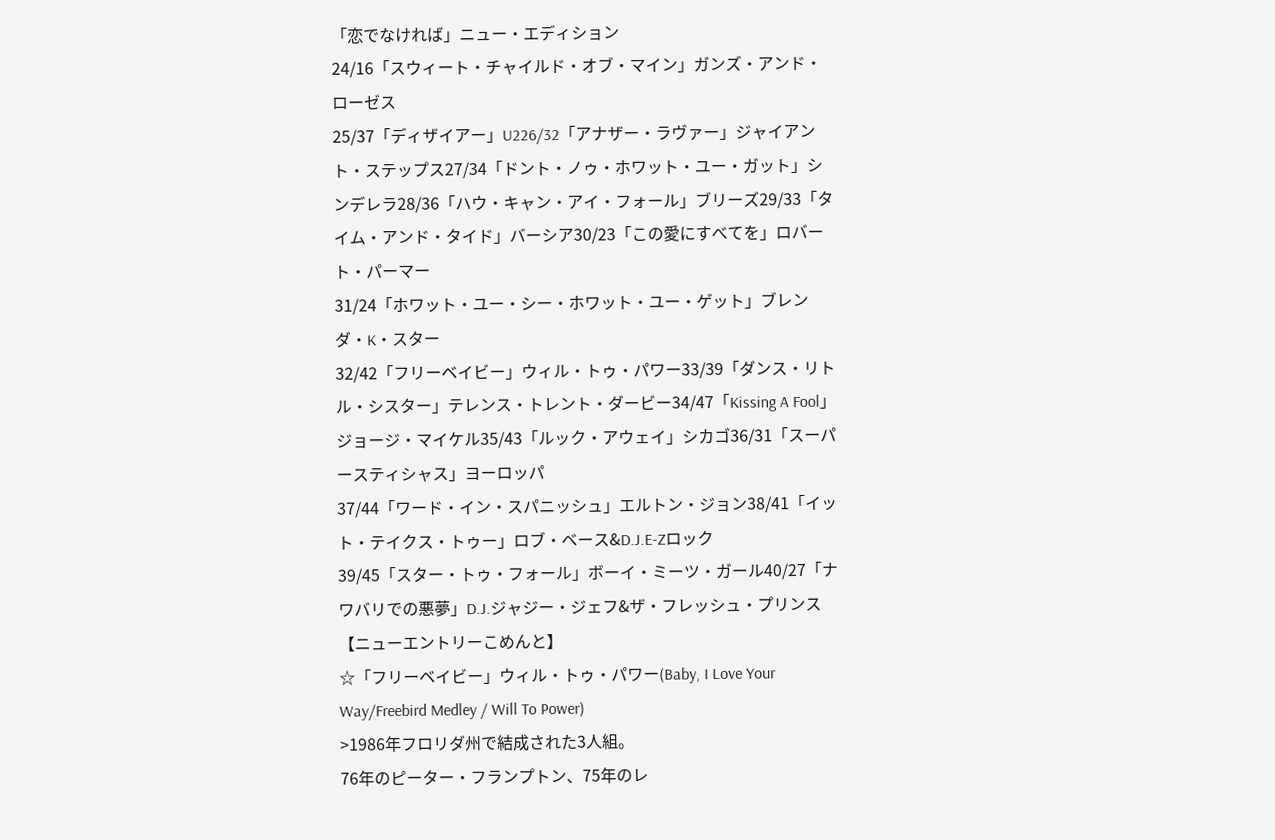「恋でなければ」ニュー・エディション
24/16「スウィート・チャイルド・オブ・マイン」ガンズ・アンド・ローゼス
25/37「ディザイアー」U226/32「アナザー・ラヴァー」ジャイアント・ステップス27/34「ドント・ノゥ・ホワット・ユー・ガット」シンデレラ28/36「ハウ・キャン・アイ・フォール」ブリーズ29/33「タイム・アンド・タイド」バーシア30/23「この愛にすべてを」ロバート・パーマー
31/24「ホワット・ユー・シー・ホワット・ユー・ゲット」ブレンダ・K・スター
32/42「フリーベイビー」ウィル・トゥ・パワー33/39「ダンス・リトル・シスター」テレンス・トレント・ダービー34/47「Kissing A Fool」ジョージ・マイケル35/43「ルック・アウェイ」シカゴ36/31「スーパースティシャス」ヨーロッパ
37/44「ワード・イン・スパニッシュ」エルトン・ジョン38/41「イット・テイクス・トゥー」ロブ・ベース&D.J.E-Zロック
39/45「スター・トゥ・フォール」ボーイ・ミーツ・ガール40/27「ナワバリでの悪夢」D.J.ジャジー・ジェフ&ザ・フレッシュ・プリンス
【ニューエントリーこめんと】
☆「フリーベイビー」ウィル・トゥ・パワー(Baby, I Love Your Way/Freebird Medley / Will To Power)
>1986年フロリダ州で結成された3人組。
76年のピーター・フランプトン、75年のレ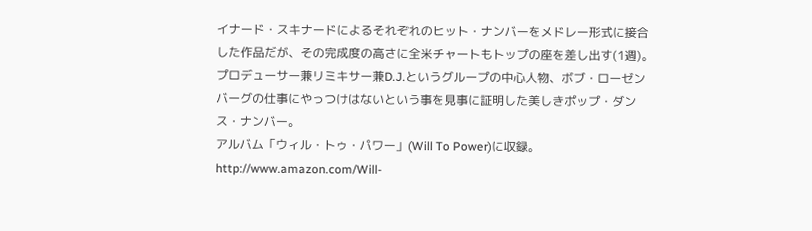イナード・スキナードによるそれぞれのヒット・ナンバーをメドレー形式に接合した作品だが、その完成度の高さに全米チャートもトップの座を差し出す(1週)。プロデューサー兼リミキサー兼D.J.というグループの中心人物、ボブ・ローゼンバーグの仕事にやっつけはないという事を見事に証明した美しきポップ・ダンス・ナンバー。
アルバム「ウィル・トゥ・パワー」(Will To Power)に収録。
http://www.amazon.com/Will-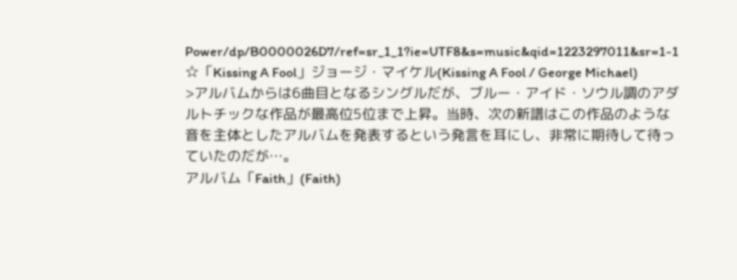Power/dp/B0000026D7/ref=sr_1_1?ie=UTF8&s=music&qid=1223297011&sr=1-1
☆「Kissing A Fool」ジョージ・マイケル(Kissing A Fool / George Michael)
>アルバムからは6曲目となるシングルだが、ブルー・アイド・ソウル調のアダルトチックな作品が最高位5位まで上昇。当時、次の新譜はこの作品のような音を主体としたアルバムを発表するという発言を耳にし、非常に期待して待っていたのだが…。
アルバム「Faith」(Faith)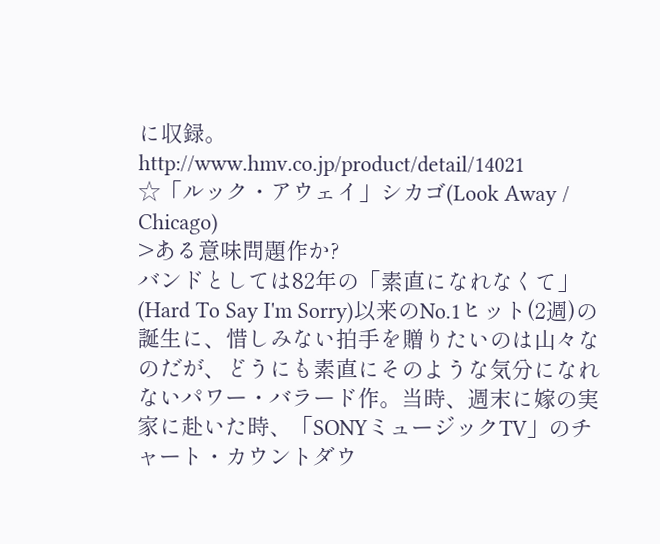に収録。
http://www.hmv.co.jp/product/detail/14021
☆「ルック・アウェイ」シカゴ(Look Away / Chicago)
>ある意味問題作か?
バンドとしては82年の「素直になれなくて」(Hard To Say I'm Sorry)以来のNo.1ヒット(2週)の誕生に、惜しみない拍手を贈りたいのは山々なのだが、どうにも素直にそのような気分になれないパワー・バラード作。当時、週末に嫁の実家に赴いた時、「SONYミュージックTV」のチャート・カウントダウ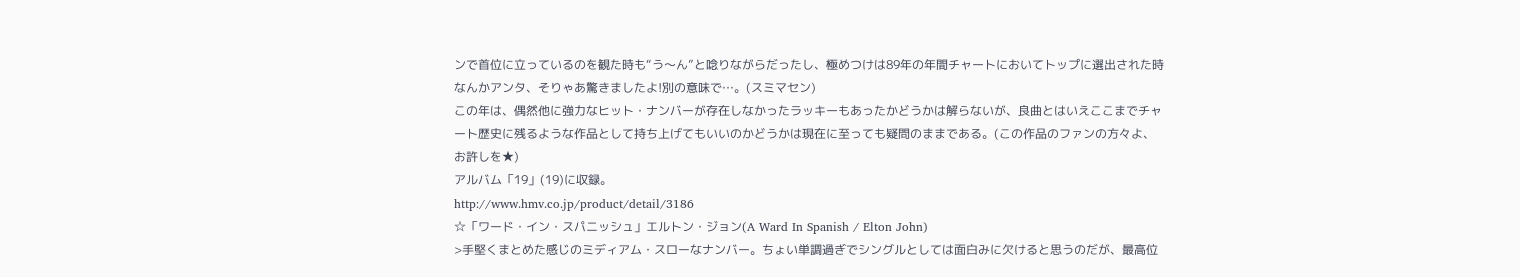ンで首位に立っているのを観た時も“う〜ん”と唸りながらだったし、極めつけは89年の年間チャートにおいてトップに選出された時なんかアンタ、そりゃあ驚きましたよ!別の意味で…。(スミマセン)
この年は、偶然他に強力なヒット・ナンバーが存在しなかったラッキーもあったかどうかは解らないが、良曲とはいえここまでチャート歴史に残るような作品として持ち上げてもいいのかどうかは現在に至っても疑問のままである。(この作品のファンの方々よ、お許しを★)
アルバム「19」(19)に収録。
http://www.hmv.co.jp/product/detail/3186
☆「ワード・イン・スパニッシュ」エルトン・ジョン(A Ward In Spanish / Elton John)
>手堅くまとめた感じのミディアム・スローなナンバー。ちょい単調過ぎでシングルとしては面白みに欠けると思うのだが、最高位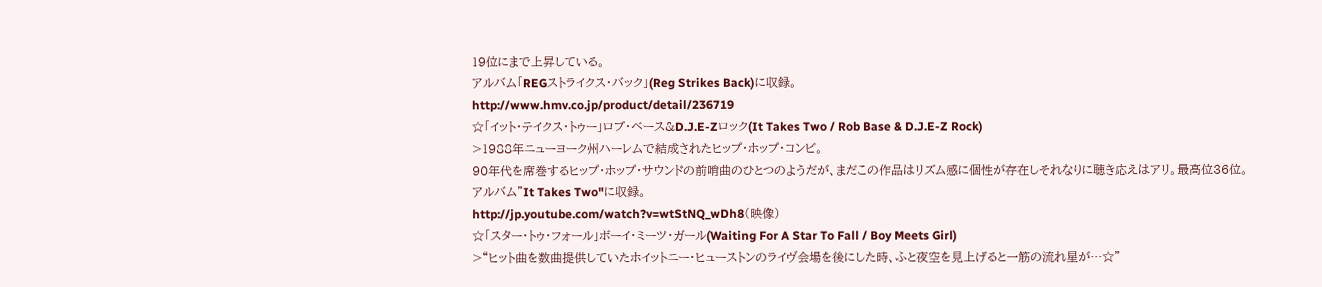19位にまで上昇している。
アルバム「REGストライクス・バック」(Reg Strikes Back)に収録。
http://www.hmv.co.jp/product/detail/236719
☆「イット・テイクス・トゥー」ロブ・ベース&D.J.E-Zロック(It Takes Two / Rob Base & D.J.E-Z Rock)
>1988年ニューヨーク州ハーレムで結成されたヒップ・ホップ・コンビ。
90年代を席巻するヒップ・ホップ・サウンドの前哨曲のひとつのようだが、まだこの作品はリズム感に個性が存在しそれなりに聴き応えはアリ。最高位36位。
アルバム"It Takes Two"に収録。
http://jp.youtube.com/watch?v=wtStNQ_wDh8(映像)
☆「スター・トゥ・フォール」ボーイ・ミーツ・ガール(Waiting For A Star To Fall / Boy Meets Girl)
>“ヒット曲を数曲提供していたホイットニー・ヒューストンのライヴ会場を後にした時、ふと夜空を見上げると一筋の流れ星が…☆”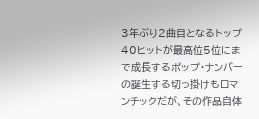3年ぶり2曲目となるトップ40ヒットが最高位5位にまで成長するポップ・ナンバーの誕生する切っ掛けもロマンチックだが、その作品自体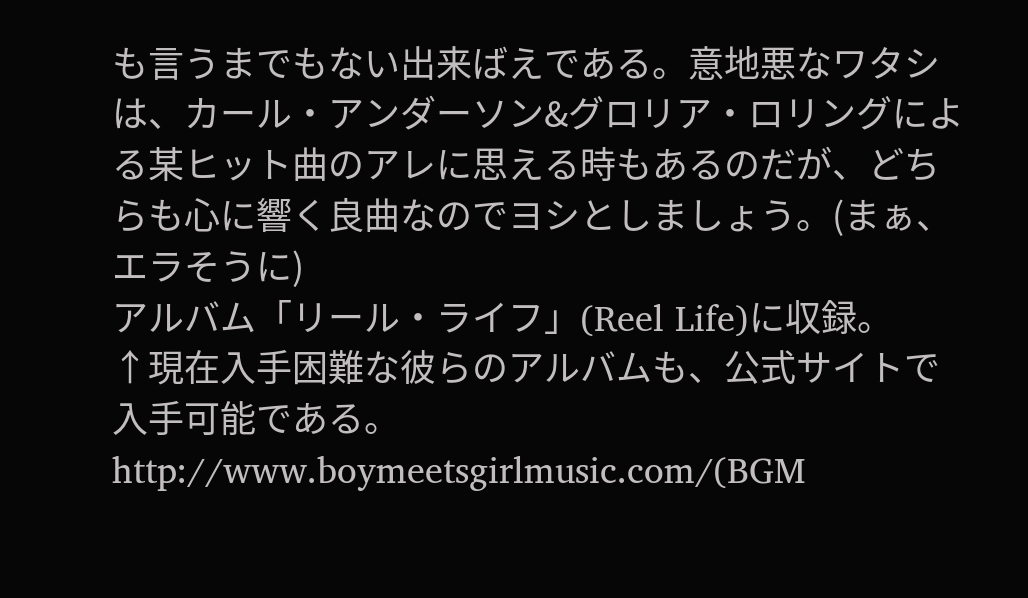も言うまでもない出来ばえである。意地悪なワタシは、カール・アンダーソン&グロリア・ロリングによる某ヒット曲のアレに思える時もあるのだが、どちらも心に響く良曲なのでヨシとしましょう。(まぁ、エラそうに)
アルバム「リール・ライフ」(Reel Life)に収録。
↑現在入手困難な彼らのアルバムも、公式サイトで入手可能である。http://www.boymeetsgirlmusic.com/(BGM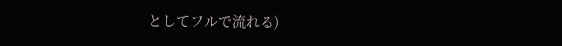としてフルで流れる)